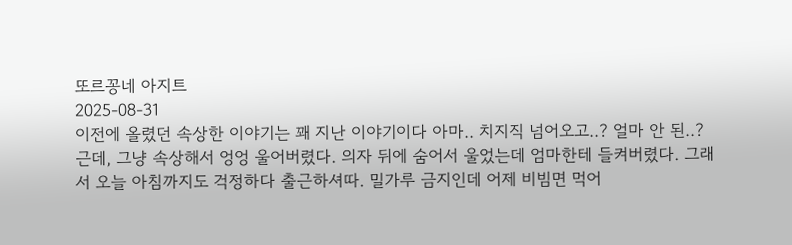또르꽁네 아지트
2025-08-31
이전에 올렸던 속상한 이야기는 꽤 지난 이야기이다 아마.. 치지직 넘어오고..? 얼마 안 된..? 근데, 그냥 속상해서 엉엉 울어버렸다. 의자 뒤에 숨어서 울었는데 엄마한테 들켜버렸다. 그래서 오늘 아침까지도 걱정하다 출근하셔따. 밀가루 금지인데 어제 비빔면 먹어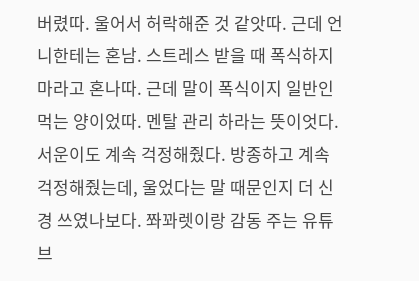버렸따. 울어서 허락해준 것 같앗따. 근데 언니한테는 혼남. 스트레스 받을 때 폭식하지마라고 혼나따. 근데 말이 폭식이지 일반인 먹는 양이었따. 멘탈 관리 하라는 뜻이엇다. 서운이도 계속 걱정해줬다. 방종하고 계속 걱정해줬는데, 울었다는 말 때문인지 더 신경 쓰였나보다. 쫘꽈렛이랑 감동 주는 유튜브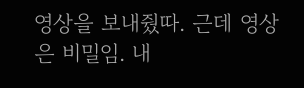영상을 보내줬따. 근데 영상은 비밀임. 내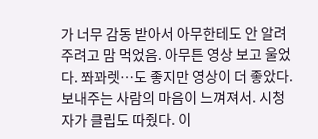가 너무 감동 받아서 아무한테도 안 알려주려고 맘 먹었음. 아무튼 영상 보고 울었다. 쫘꽈렛…도 좋지만 영상이 더 좋았다. 보내주는 사람의 마음이 느껴져서. 시청자가 클립도 따줬다. 이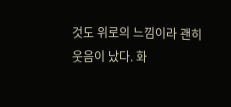것도 위로의 느낌이라 괜히 웃음이 났다. 화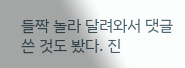들짝 놀라 달려와서 댓글 쓴 것도 봤다. 진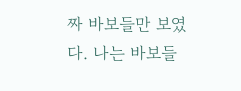짜 바보들만 보였다. 나는 바보들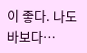이 좋다. 나도 바보다…